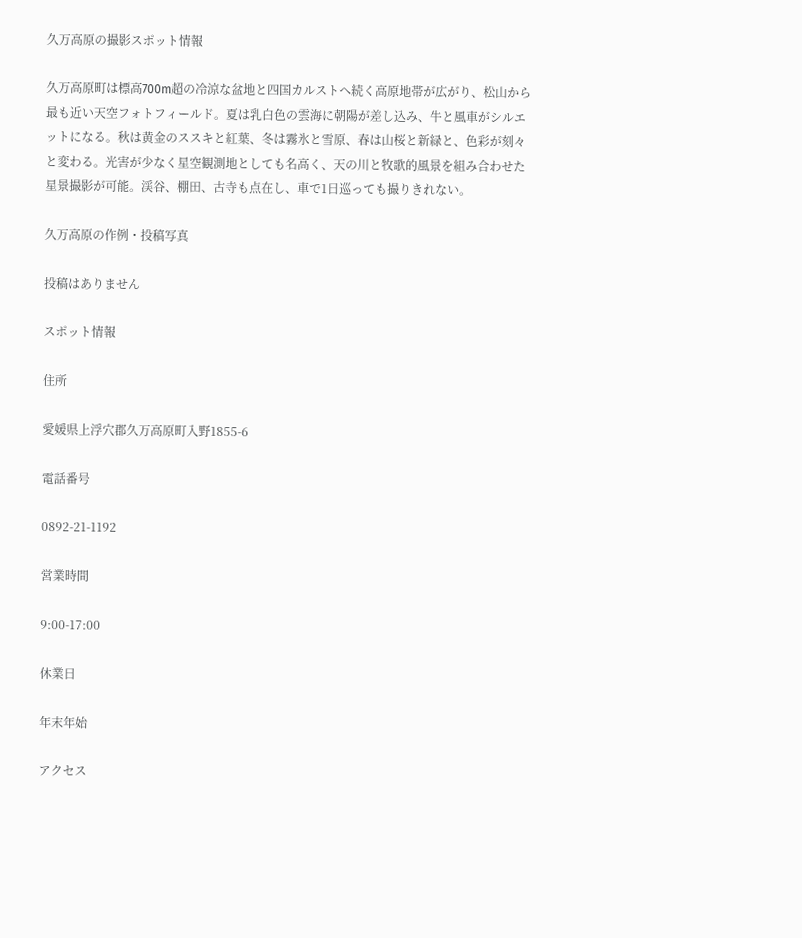久万高原の撮影スポット情報

久万高原町は標高700m超の冷涼な盆地と四国カルストへ続く高原地帯が広がり、松山から最も近い天空フォトフィールド。夏は乳白色の雲海に朝陽が差し込み、牛と風車がシルエットになる。秋は黄金のススキと紅葉、冬は霧氷と雪原、春は山桜と新緑と、色彩が刻々と変わる。光害が少なく星空観測地としても名高く、天の川と牧歌的風景を組み合わせた星景撮影が可能。渓谷、棚田、古寺も点在し、車で1日巡っても撮りきれない。

久万高原の作例・投稿写真

投稿はありません

スポット情報

住所

愛媛県上浮穴郡久万高原町入野1855-6

電話番号

0892-21-1192

営業時間

9:00-17:00

休業日

年末年始

アクセス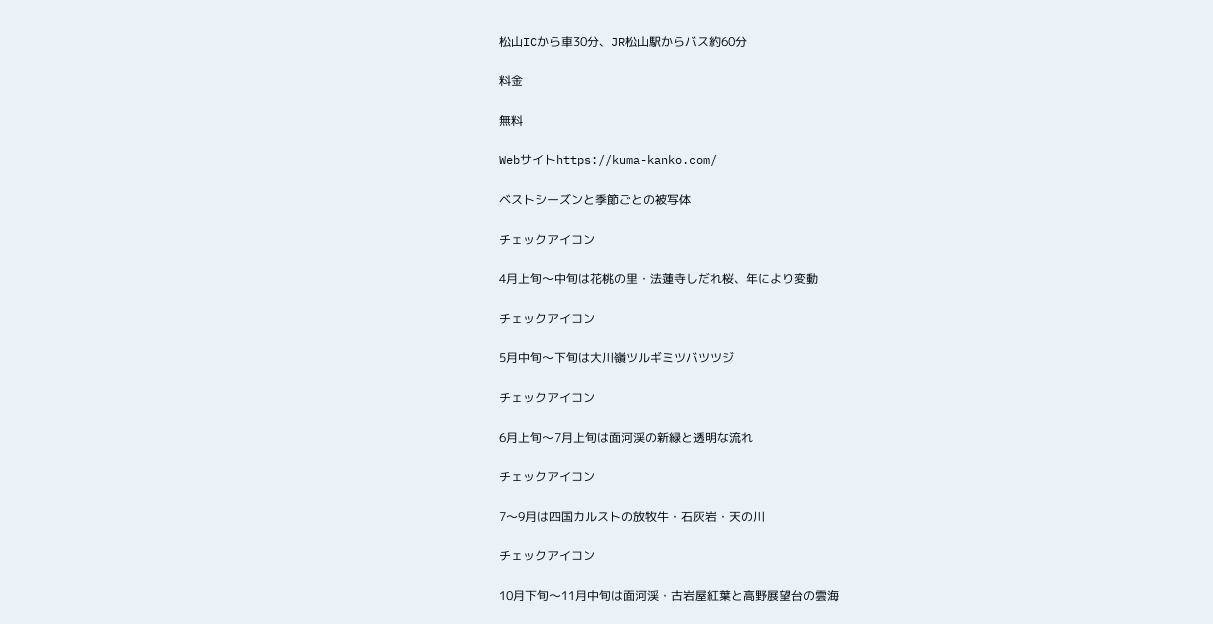松山ICから車30分、JR松山駅からバス約60分

料金

無料

Webサイトhttps://kuma-kanko.com/

ベストシーズンと季節ごとの被写体

チェックアイコン

4月上旬〜中旬は花桃の里・法蓮寺しだれ桜、年により変動

チェックアイコン

5月中旬〜下旬は大川嶺ツルギミツバツツジ

チェックアイコン

6月上旬〜7月上旬は面河渓の新緑と透明な流れ

チェックアイコン

7〜9月は四国カルストの放牧牛・石灰岩・天の川

チェックアイコン

10月下旬〜11月中旬は面河渓・古岩屋紅葉と高野展望台の雲海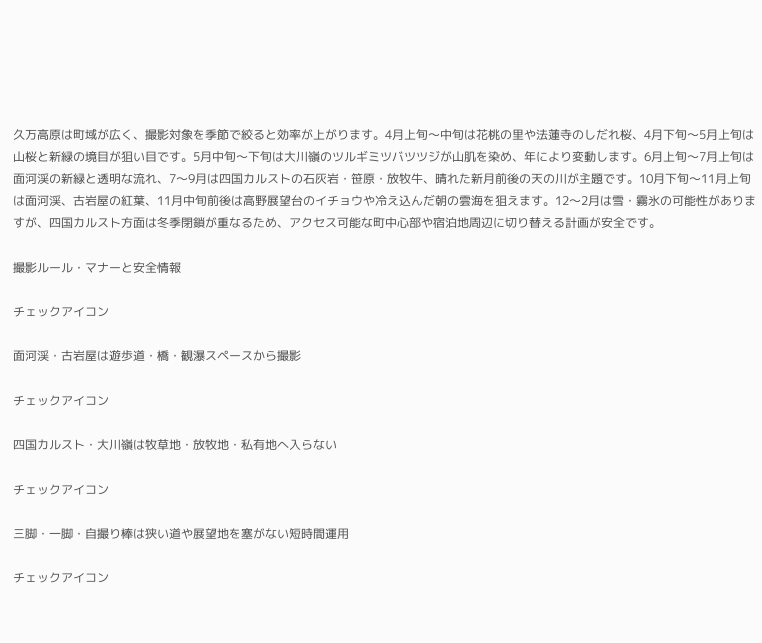久万高原は町域が広く、撮影対象を季節で絞ると効率が上がります。4月上旬〜中旬は花桃の里や法蓮寺のしだれ桜、4月下旬〜5月上旬は山桜と新緑の境目が狙い目です。5月中旬〜下旬は大川嶺のツルギミツバツツジが山肌を染め、年により変動します。6月上旬〜7月上旬は面河渓の新緑と透明な流れ、7〜9月は四国カルストの石灰岩・笹原・放牧牛、晴れた新月前後の天の川が主題です。10月下旬〜11月上旬は面河渓、古岩屋の紅葉、11月中旬前後は高野展望台のイチョウや冷え込んだ朝の雲海を狙えます。12〜2月は雪・霧氷の可能性がありますが、四国カルスト方面は冬季閉鎖が重なるため、アクセス可能な町中心部や宿泊地周辺に切り替える計画が安全です。

撮影ルール・マナーと安全情報

チェックアイコン

面河渓・古岩屋は遊歩道・橋・観瀑スペースから撮影

チェックアイコン

四国カルスト・大川嶺は牧草地・放牧地・私有地へ入らない

チェックアイコン

三脚・一脚・自撮り棒は狭い道や展望地を塞がない短時間運用

チェックアイコン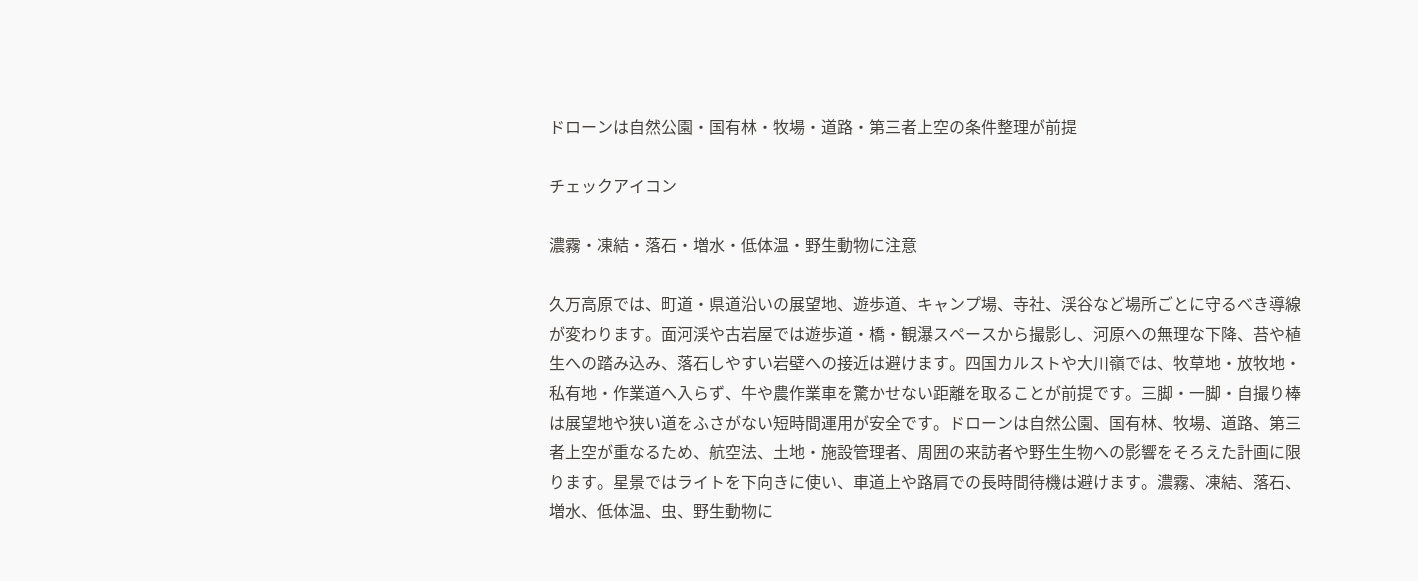ドローンは自然公園・国有林・牧場・道路・第三者上空の条件整理が前提

チェックアイコン

濃霧・凍結・落石・増水・低体温・野生動物に注意

久万高原では、町道・県道沿いの展望地、遊歩道、キャンプ場、寺社、渓谷など場所ごとに守るべき導線が変わります。面河渓や古岩屋では遊歩道・橋・観瀑スペースから撮影し、河原への無理な下降、苔や植生への踏み込み、落石しやすい岩壁への接近は避けます。四国カルストや大川嶺では、牧草地・放牧地・私有地・作業道へ入らず、牛や農作業車を驚かせない距離を取ることが前提です。三脚・一脚・自撮り棒は展望地や狭い道をふさがない短時間運用が安全です。ドローンは自然公園、国有林、牧場、道路、第三者上空が重なるため、航空法、土地・施設管理者、周囲の来訪者や野生生物への影響をそろえた計画に限ります。星景ではライトを下向きに使い、車道上や路肩での長時間待機は避けます。濃霧、凍結、落石、増水、低体温、虫、野生動物に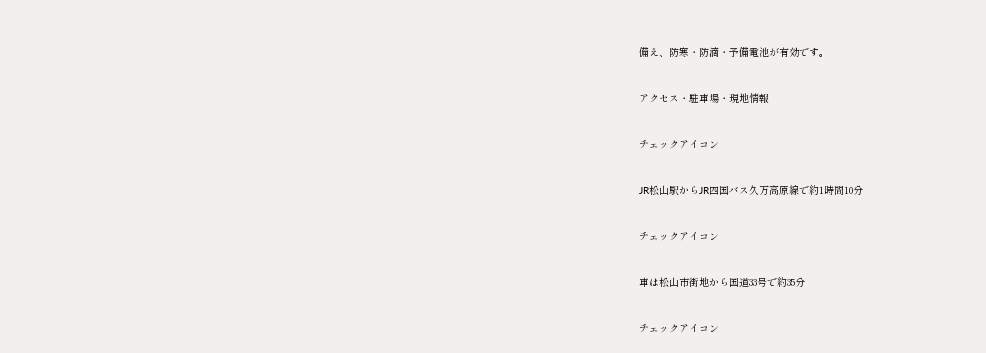備え、防寒・防滴・予備電池が有効です。

アクセス・駐車場・現地情報

チェックアイコン

JR松山駅からJR四国バス久万高原線で約1時間10分

チェックアイコン

車は松山市街地から国道33号で約35分

チェックアイコン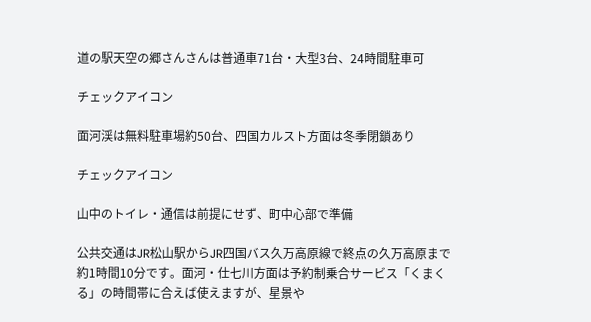道の駅天空の郷さんさんは普通車71台・大型3台、24時間駐車可

チェックアイコン

面河渓は無料駐車場約50台、四国カルスト方面は冬季閉鎖あり

チェックアイコン

山中のトイレ・通信は前提にせず、町中心部で準備

公共交通はJR松山駅からJR四国バス久万高原線で終点の久万高原まで約1時間10分です。面河・仕七川方面は予約制乗合サービス「くまくる」の時間帯に合えば使えますが、星景や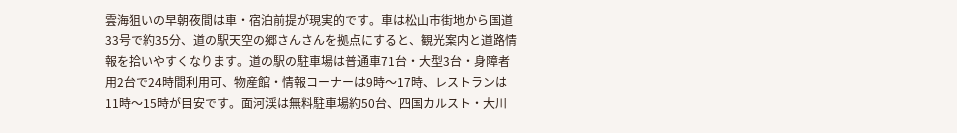雲海狙いの早朝夜間は車・宿泊前提が現実的です。車は松山市街地から国道33号で約35分、道の駅天空の郷さんさんを拠点にすると、観光案内と道路情報を拾いやすくなります。道の駅の駐車場は普通車71台・大型3台・身障者用2台で24時間利用可、物産館・情報コーナーは9時〜17時、レストランは11時〜15時が目安です。面河渓は無料駐車場約50台、四国カルスト・大川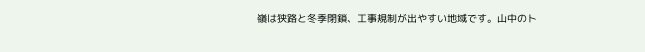嶺は狭路と冬季閉鎖、工事規制が出やすい地域です。山中のト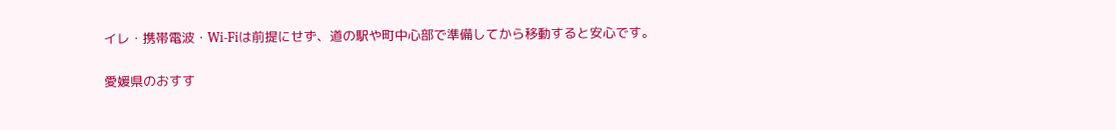イレ・携帯電波・Wi-Fiは前提にせず、道の駅や町中心部で準備してから移動すると安心です。

愛媛県のおすす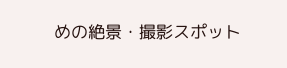めの絶景・撮影スポット